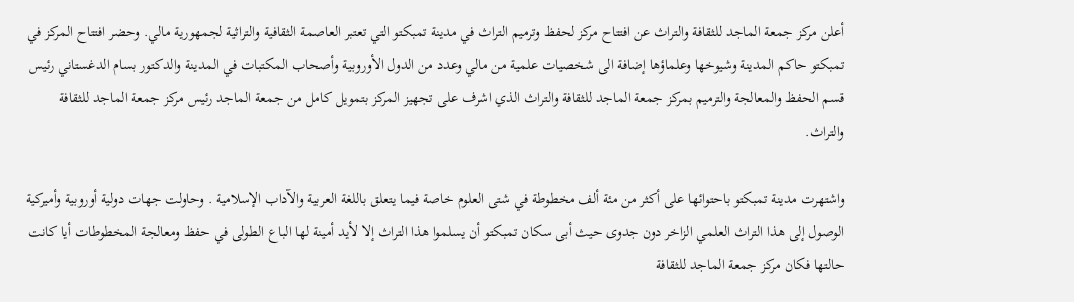أعلن مركز جمعة الماجد للثقافة والتراث عن افتتاح مركز لحفظ وترميم التراث في مدينة تمبكتو التي تعتبر العاصمة الثقافية والتراثية لجمهورية مالي. وحضر افتتاح المركز في تمبكتو حاكم المدينة وشيوخها وعلماؤها إضافة الى شخصيات علمية من مالي وعدد من الدول الأوروبية وأصحاب المكتبات في المدينة والدكتور بسام الدغستاني رئيس قسم الحفظ والمعالجة والترميم بمركز جمعة الماجد للثقافة والتراث الذي اشرف على تجهيز المركز بتمويل كامل من جمعة الماجد رئيس مركز جمعة الماجد للثقافة والتراث.

واشتهرت مدينة تمبكتو باحتوائها على أكثر من مئة ألف مخطوطة في شتى العلوم خاصة فيما يتعلق باللغة العربية والآداب الإسلامية . وحاولت جهات دولية أوروبية وأميركية الوصول إلى هذا التراث العلمي الزاخر دون جدوى حيث أبى سكان تمبكتو أن يسلموا هذا التراث إلا لأيد أمينة لها الباع الطولى في حفظ ومعالجة المخطوطات أيا كانت حالتها فكان مركز جمعة الماجد للثقافة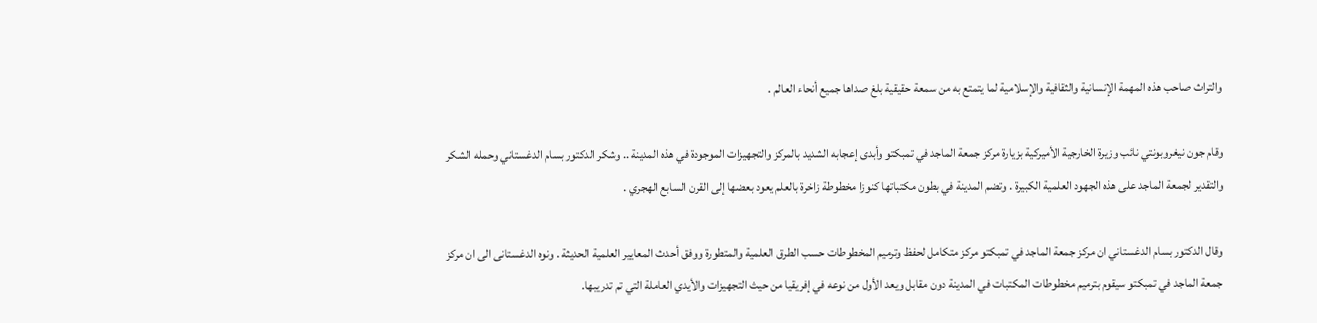والتراث صاحب هذه المهمة الإنسانية والثقافية والإسلامية لما يتمتع به من سمعة حقيقية بلغ صداها جميع أنحاء العالم .

وقام جون نيغروبونتي نائب وزيرة الخارجية الأميركية بزيارة مركز جمعة الماجد في تمبكتو وأبدى إعجابه الشديد بالمركز والتجهيزات الموجودة في هذه المدينة .. وشكر الدكتور بسام الدغستاني وحمله الشكر والتقدير لجمعة الماجد على هذه الجهود العلمية الكبيرة . وتضم المدينة في بطون مكتباتها كنوزا مخطوطة زاخرة بالعلم يعود بعضها إلى القرن السابع الهجري .

وقال الدكتور بسام الدغستاني ان مركز جمعة الماجد في تمبكتو مركز متكامل لحفظ وترميم المخطوطات حسب الطرق العلمية والمتطورة ووفق أحدث المعايير العلمية الحديثة . ونوه الدغستانى الى ان مركز جمعة الماجد في تمبكتو سيقوم بترميم مخطوطات المكتبات في المدينة دون مقابل ويعد الأول من نوعه في إفريقيا من حيث التجهيزات والأيدي العاملة التي تم تدريبها.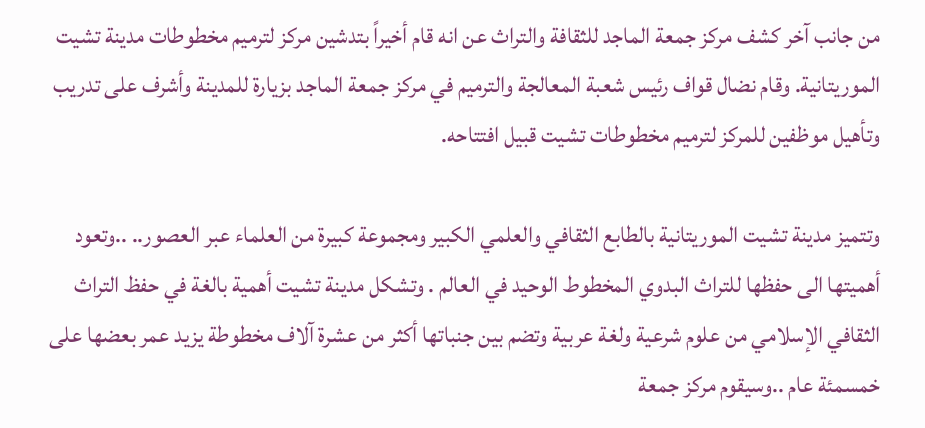من جانب آخر كشف مركز جمعة الماجد للثقافة والتراث عن انه قام أخيراً بتدشين مركز لترميم مخطوطات مدينة تشيت الموريتانية. وقام نضال قواف رئيس شعبة المعالجة والترميم في مركز جمعة الماجد بزيارة للمدينة وأشرف على تدريب وتأهيل موظفين للمركز لترميم مخطوطات تشيت قبيل افتتاحه.

وتتميز مدينة تشيت الموريتانية بالطابع الثقافي والعلمي الكبير ومجموعة كبيرة من العلماء عبر العصور.. ..وتعود أهميتها الى حفظها للتراث البدوي المخطوط الوحيد في العالم . وتشكل مدينة تشيت أهمية بالغة في حفظ التراث الثقافي الإسلامي من علوم شرعية ولغة عربية وتضم بين جنباتها أكثر من عشرة آلاف مخطوطة يزيد عمر بعضها على خمسمئة عام ..وسيقوم مركز جمعة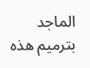الماجد بترميم هذه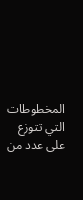المخطوطات التي تتوزع على عدد من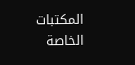المكتبات الخاصة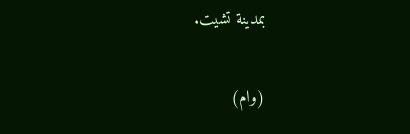بمدينة تشيت.

(وام)